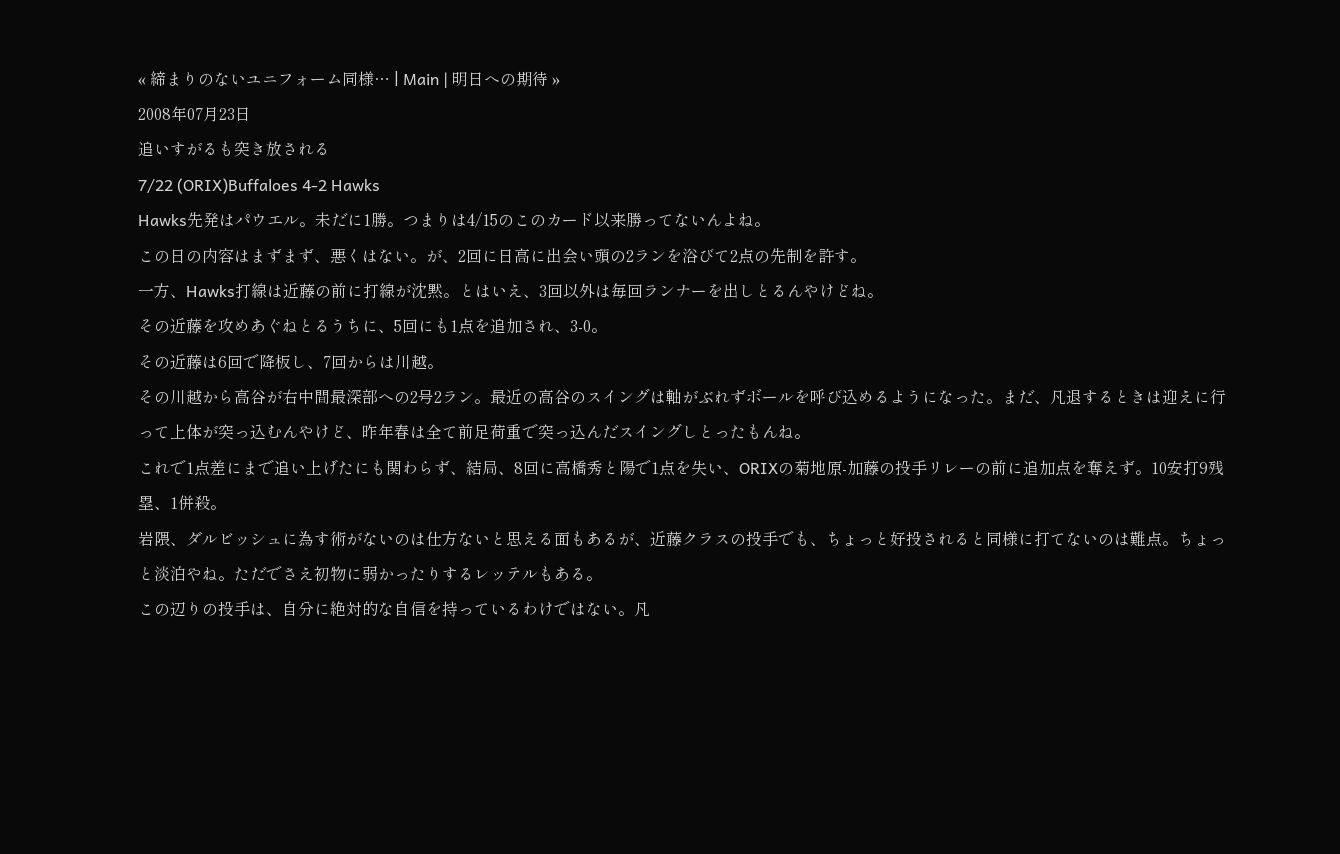« 締まりのないユニフォーム同様… | Main | 明日への期待 »
2008年07月23日
追いすがるも突き放される
7/22 (ORIX)Buffaloes 4-2 Hawks
Hawks先発はパウエル。未だに1勝。つまりは4/15のこのカード以来勝ってないんよね。
この日の内容はまずまず、悪くはない。が、2回に日高に出会い頭の2ランを浴びて2点の先制を許す。
一方、Hawks打線は近藤の前に打線が沈黙。とはいえ、3回以外は毎回ランナーを出しとるんやけどね。
その近藤を攻めあぐねとるうちに、5回にも1点を追加され、3-0。
その近藤は6回で降板し、7回からは川越。
その川越から高谷が右中間最深部への2号2ラン。最近の高谷のスイングは軸がぶれずボールを呼び込めるようになった。まだ、凡退するときは迎えに行って上体が突っ込むんやけど、昨年春は全て前足荷重で突っ込んだスイングしとったもんね。
これで1点差にまで追い上げたにも関わらず、結局、8回に高橋秀と陽で1点を失い、ORIXの菊地原-加藤の投手リレーの前に追加点を奪えず。10安打9残塁、1併殺。
岩隈、ダルビッシュに為す術がないのは仕方ないと思える面もあるが、近藤クラスの投手でも、ちょっと好投されると同様に打てないのは難点。ちょっと淡泊やね。ただでさえ初物に弱かったりするレッテルもある。
この辺りの投手は、自分に絶対的な自信を持っているわけではない。凡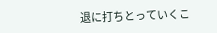退に打ちとっていくこ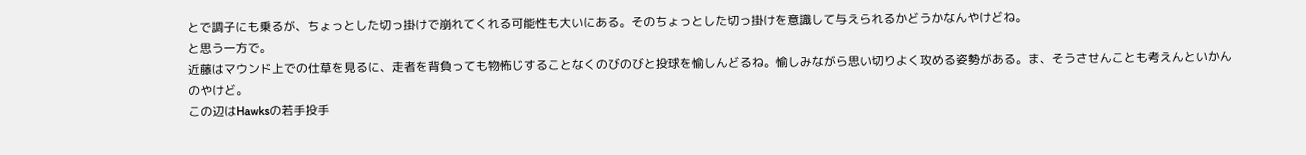とで調子にも乗るが、ちょっとした切っ掛けで崩れてくれる可能性も大いにある。そのちょっとした切っ掛けを意識して与えられるかどうかなんやけどね。
と思う一方で。
近藤はマウンド上での仕草を見るに、走者を背負っても物怖じすることなくのびのびと投球を愉しんどるね。愉しみながら思い切りよく攻める姿勢がある。ま、そうさせんことも考えんといかんのやけど。
この辺はHawksの若手投手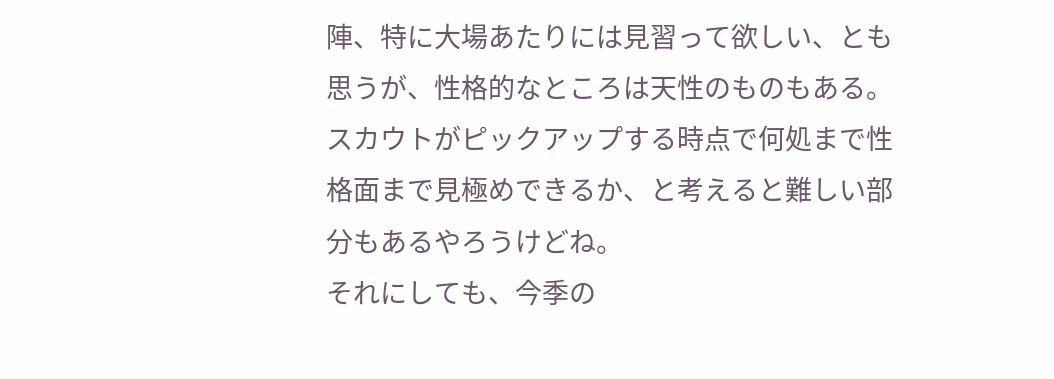陣、特に大場あたりには見習って欲しい、とも思うが、性格的なところは天性のものもある。スカウトがピックアップする時点で何処まで性格面まで見極めできるか、と考えると難しい部分もあるやろうけどね。
それにしても、今季の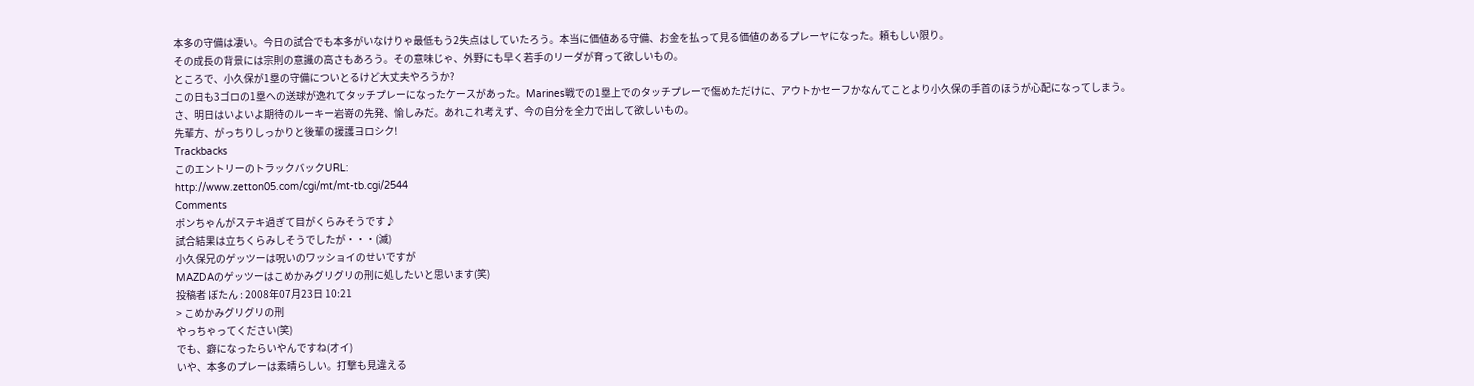本多の守備は凄い。今日の試合でも本多がいなけりゃ最低もう2失点はしていたろう。本当に価値ある守備、お金を払って見る価値のあるプレーヤになった。頼もしい限り。
その成長の背景には宗則の意識の高さもあろう。その意味じゃ、外野にも早く若手のリーダが育って欲しいもの。
ところで、小久保が1塁の守備についとるけど大丈夫やろうか?
この日も3ゴロの1塁への送球が逸れてタッチプレーになったケースがあった。Marines戦での1塁上でのタッチプレーで傷めただけに、アウトかセーフかなんてことより小久保の手首のほうが心配になってしまう。
さ、明日はいよいよ期待のルーキー岩嵜の先発、愉しみだ。あれこれ考えず、今の自分を全力で出して欲しいもの。
先輩方、がっちりしっかりと後輩の援護ヨロシク!
Trackbacks
このエントリーのトラックバックURL:
http://www.zetton05.com/cgi/mt/mt-tb.cgi/2544
Comments
ポンちゃんがステキ過ぎて目がくらみそうです♪
試合結果は立ちくらみしそうでしたが・・・(滅)
小久保兄のゲッツーは呪いのワッショイのせいですが
MAZDAのゲッツーはこめかみグリグリの刑に処したいと思います(笑)
投稿者 ぼたん : 2008年07月23日 10:21
> こめかみグリグリの刑
やっちゃってください(笑)
でも、癖になったらいやんですね(オイ)
いや、本多のプレーは素晴らしい。打撃も見違える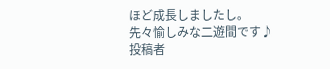ほど成長しましたし。
先々愉しみな二遊間です♪
投稿者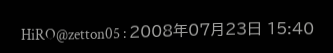HiRO@zetton05 : 2008年07月23日 15:40